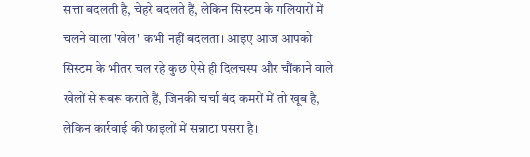सत्ता बदलती है, चेहरे बदलते हैं, लेकिन सिस्टम के गलियारों में चलने वाला 'खेल' कभी नहीं बदलता। आइए आज आपको सिस्टम के भीतर चल रहे कुछ ऐसे ही दिलचस्प और चौंकाने वाले खेलों से रूबरू कराते हैं, जिनकी चर्चा बंद कमरों में तो खूब है, लेकिन कार्रवाई की फाइलों में सन्नाटा पसरा है।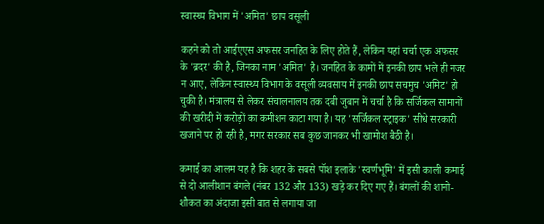स्वास्थ्य विभाग में 'अमित' छाप वसूली

कहने को तो आईएएस अफसर जनहित के लिए होते हैं, लेकिन यहां चर्चा एक अफसर के 'ब्रदर' की है, जिनका नाम 'अमित' है। जनहित के कामों में इनकी छाप भले ही नजर न आए, लेकिन स्वास्थ्य विभाग के वसूली व्यवसाय में इनकी छाप सचमुच 'अमिट' हो चुकी है। मंत्रालय से लेकर संचालनालय तक दबी जुबान में चर्चा है कि सर्जिकल सामानों की खरीदी में करोड़ों का कमीशन काटा गया है। यह 'सर्जिकल स्ट्राइक' सीधे सरकारी खजाने पर हो रही है, मगर सरकार सब कुछ जानकर भी खामोश बैठी है।

कमाई का आलम यह है कि शहर के सबसे पॉश इलाके 'स्वर्णभूमि' में इसी काली कमाई से दो आलीशान बंगले (नंबर 132 और 133) खड़े कर दिए गए हैं। बंगलों की शानो-शौकत का अंदाजा इसी बात से लगाया जा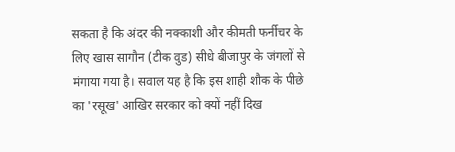सकता है कि अंदर की नक्काशी और कीमती फर्नीचर के लिए खास सागौन (टीक वुड) सीधे बीजापुर के जंगलों से मंगाया गया है। सवाल यह है कि इस शाही शौक के पीछे का 'रसूख' आखिर सरकार को क्यों नहीं दिख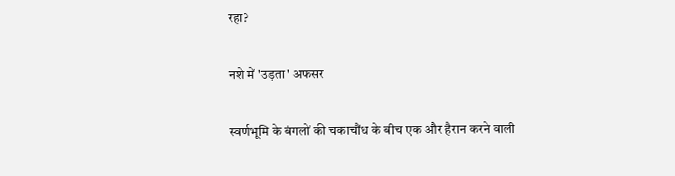रहा?

नशे में 'उड़ता' अफसर

स्वर्णभूमि के बंगलों की चकाचौंध के बीच एक और हैरान करने वाली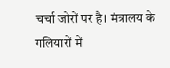चर्चा जोरों पर है। मंत्रालय के गलियारों में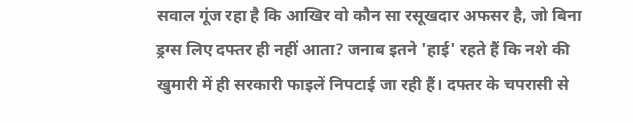सवाल गूंज रहा है कि आखिर वो कौन सा रसूखदार अफसर है, जो बिना ड्रग्स लिए दफ्तर ही नहीं आता? जनाब इतने 'हाई' रहते हैं कि नशे की खुमारी में ही सरकारी फाइलें निपटाई जा रही हैं। दफ्तर के चपरासी से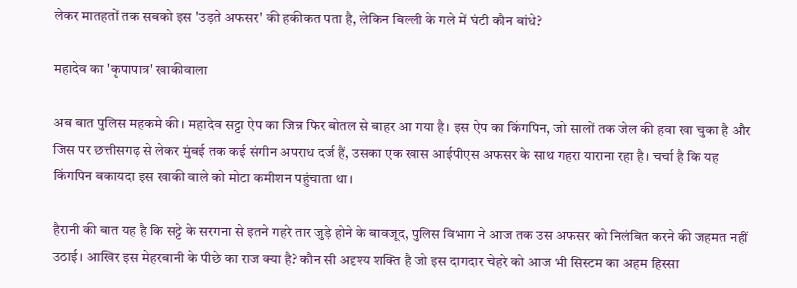लेकर मातहतों तक सबको इस 'उड़ते अफसर' की हकीकत पता है, लेकिन बिल्ली के गले में घंटी कौन बांधे?

महादेव का 'कृपापात्र' खाकीवाला

अब बात पुलिस महकमे की। महादेव सट्टा ऐप का जिन्न फिर बोतल से बाहर आ गया है। इस ऐप का किंगपिन, जो सालों तक जेल की हवा खा चुका है और जिस पर छत्तीसगढ़ से लेकर मुंबई तक कई संगीन अपराध दर्ज हैं, उसका एक खास आईपीएस अफसर के साथ गहरा याराना रहा है। चर्चा है कि यह किंगपिन बकायदा इस खाकी वाले को मोटा कमीशन पहुंचाता था।

हैरानी की बात यह है कि सट्टे के सरगना से इतने गहरे तार जुड़े होने के बावजूद, पुलिस विभाग ने आज तक उस अफसर को निलंबित करने की जहमत नहीं उठाई। आखिर इस मेहरबानी के पीछे का राज क्या है? कौन सी अदृश्य शक्ति है जो इस दागदार चेहरे को आज भी सिस्टम का अहम हिस्सा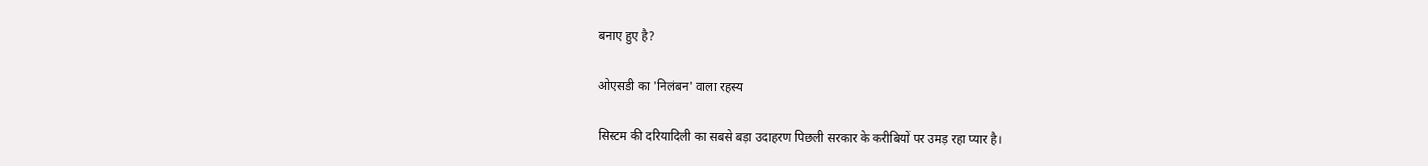बनाए हुए है?

ओएसडी का 'निलंबन' वाला रहस्य

सिस्टम की दरियादिली का सबसे बड़ा उदाहरण पिछली सरकार के करीबियों पर उमड़ रहा प्यार है।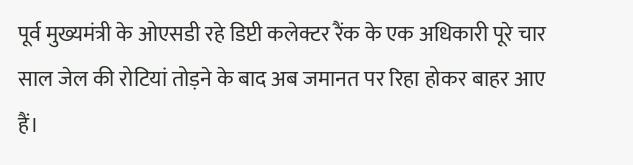पूर्व मुख्यमंत्री के ओएसडी रहे डिप्टी कलेक्टर रैंक के एक अधिकारी पूरे चार साल जेल की रोटियां तोड़ने के बाद अब जमानत पर रिहा होकर बाहर आए हैं।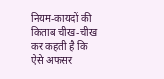नियम-कायदों की किताब चीख-चीख कर कहती है कि ऐसे अफसर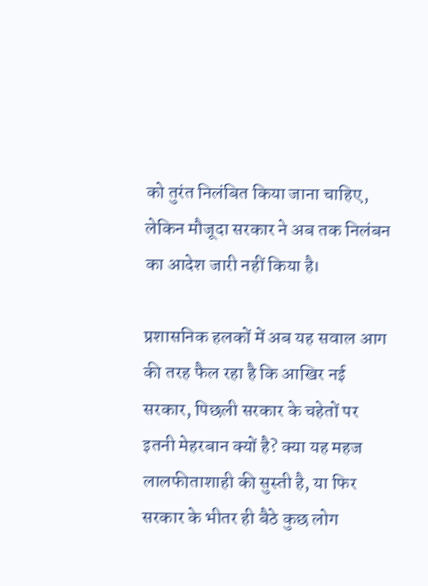को तुरंत निलंबित किया जाना चाहिए, लेकिन मौजूदा सरकार ने अब तक निलंबन का आदेश जारी नहीं किया है।

प्रशासनिक हलकों में अब यह सवाल आग की तरह फैल रहा है कि आखिर नई सरकार, पिछली सरकार के चहेतों पर इतनी मेहरबान क्यों है? क्या यह महज लालफीताशाही की सुस्ती है, या फिर सरकार के भीतर ही बैठे कुछ लोग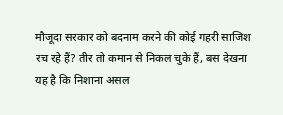मौजूदा सरकार को बदनाम करने की कोई गहरी साजिश रच रहे हैं? तीर तो कमान से निकल चुके हैं, बस देखना यह है कि निशाना असल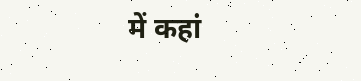में कहां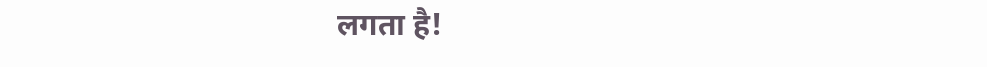लगता है!